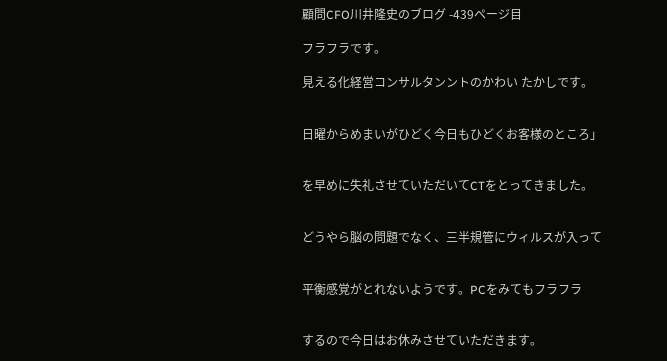顧問CFO川井隆史のブログ -439ページ目

フラフラです。

見える化経営コンサルタンントのかわい たかしです。


日曜からめまいがひどく今日もひどくお客様のところ」


を早めに失礼させていただいてCTをとってきました。


どうやら脳の問題でなく、三半規管にウィルスが入って


平衡感覚がとれないようです。PCをみてもフラフラ


するので今日はお休みさせていただきます。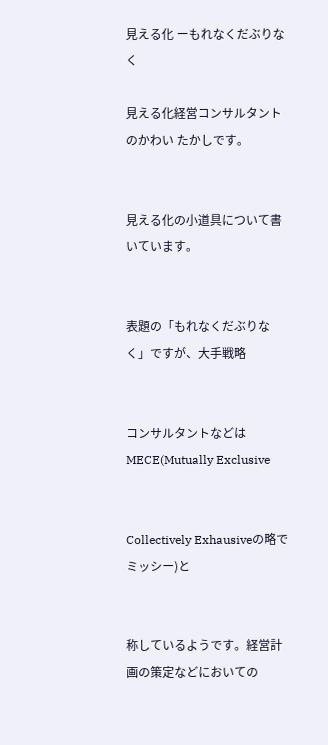見える化 ーもれなくだぶりなく

見える化経営コンサルタントのかわい たかしです。


見える化の小道具について書いています。


表題の「もれなくだぶりなく」ですが、大手戦略


コンサルタントなどはMECE(Mutually Exclusive


Collectively Exhausiveの略でミッシー)と


称しているようです。経営計画の策定などにおいての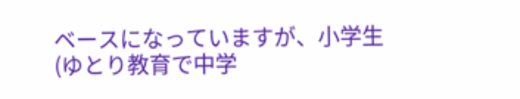ベースになっていますが、小学生(ゆとり教育で中学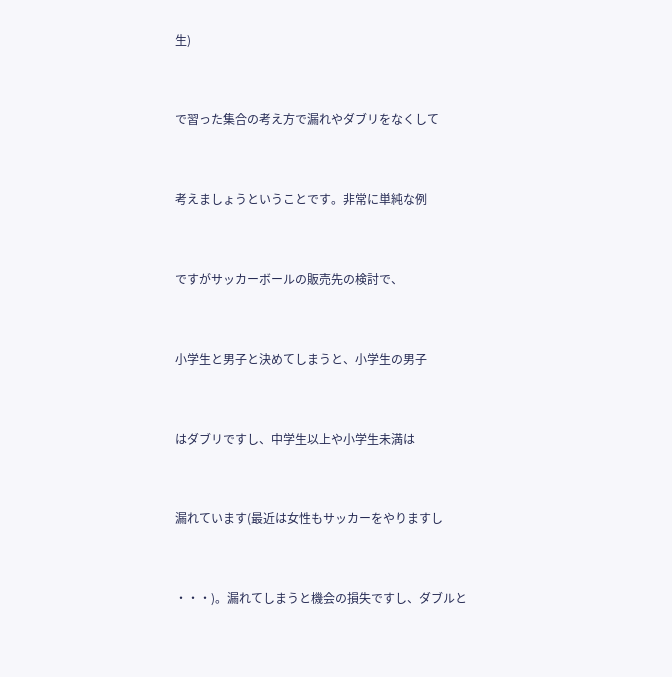生)


で習った集合の考え方で漏れやダブリをなくして


考えましょうということです。非常に単純な例


ですがサッカーボールの販売先の検討で、


小学生と男子と決めてしまうと、小学生の男子


はダブリですし、中学生以上や小学生未満は


漏れています(最近は女性もサッカーをやりますし


・・・)。漏れてしまうと機会の損失ですし、ダブルと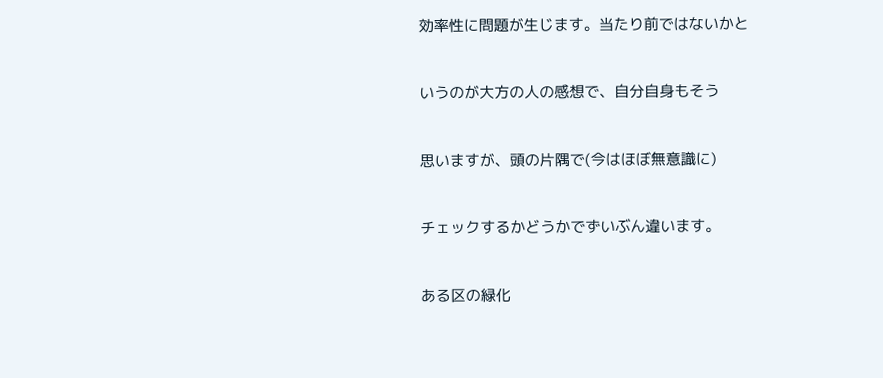効率性に問題が生じます。当たり前ではないかと


いうのが大方の人の感想で、自分自身もそう


思いますが、頭の片隅で(今はほぼ無意識に)


チェックするかどうかでずいぶん違います。


ある区の緑化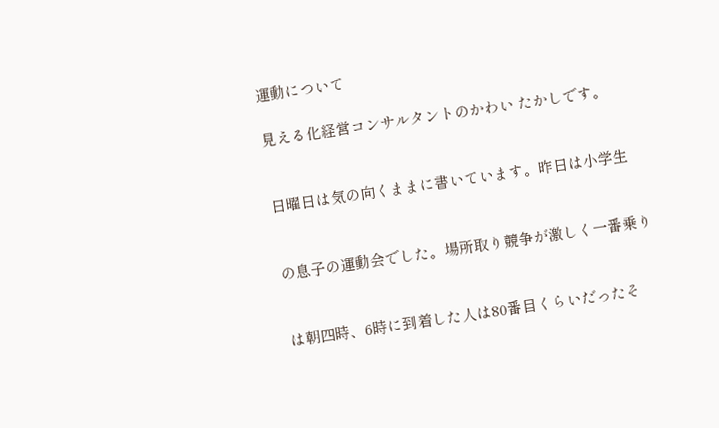運動について

見える化経営コンサルタントのかわい たかしです。


日曜日は気の向くままに書いています。昨日は小学生


の息子の運動会でした。場所取り競争が激しく一番乗り


は朝四時、6時に到着した人は80番目くらいだったそ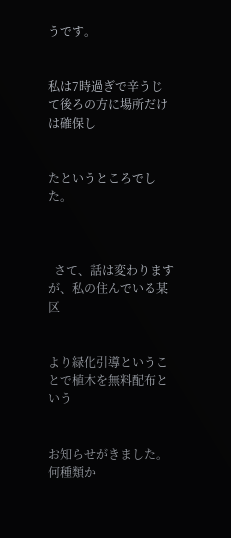うです。


私は7時過ぎで辛うじて後ろの方に場所だけは確保し


たというところでした。



  さて、話は変わりますが、私の住んでいる某区


より緑化引導ということで植木を無料配布という


お知らせがきました。何種類か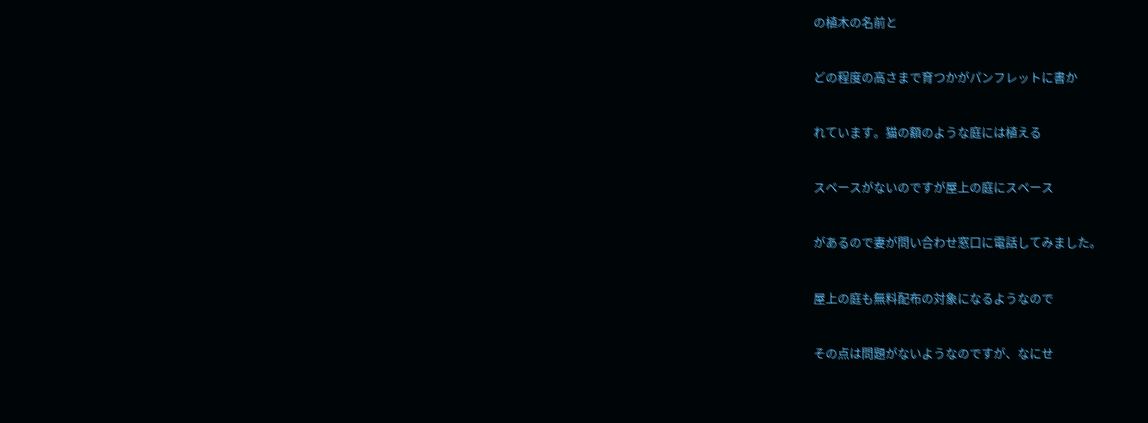の植木の名前と


どの程度の高さまで育つかがパンフレットに書か


れています。猫の額のような庭には植える


スペースがないのですが屋上の庭にスペース


があるので妻が問い合わせ窓口に電話してみました。


屋上の庭も無料配布の対象になるようなので


その点は問題がないようなのですが、なにせ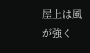屋上は風が強く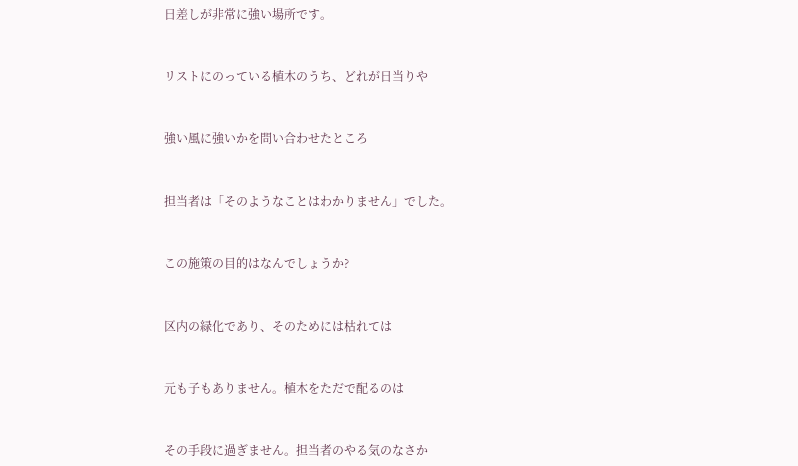日差しが非常に強い場所です。


リストにのっている植木のうち、どれが日当りや


強い風に強いかを問い合わせたところ


担当者は「そのようなことはわかりません」でした。


この施策の目的はなんでしょうか?


区内の緑化であり、そのためには枯れては


元も子もありません。植木をただで配るのは


その手段に過ぎません。担当者のやる気のなさか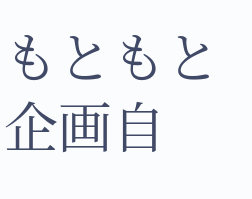もともと企画自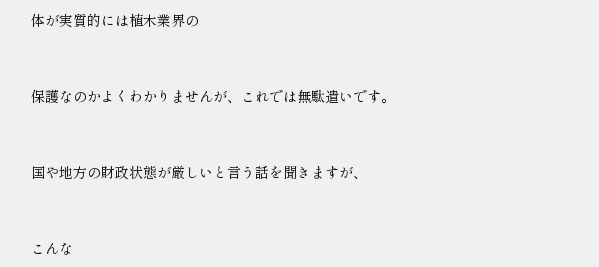体が実質的には植木業界の


保護なのかよくわかりませんが、これでは無駄遣いです。


国や地方の財政状態が厳しいと言う話を聞きますが、


こんな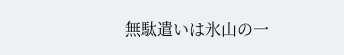無駄遣いは氷山の一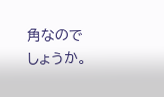角なのでしょうか。